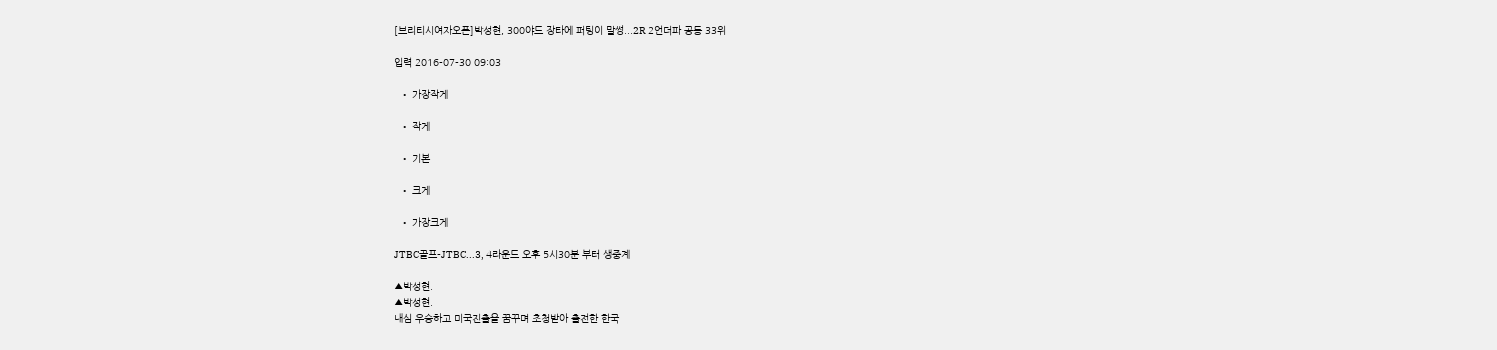[브리티시여자오픈]박성현, 300야드 장타에 퍼팅이 말썽...2R 2언더파 공동 33위

입력 2016-07-30 09:03

  • 가장작게

  • 작게

  • 기본

  • 크게

  • 가장크게

JTBC골프-JTBC...3, 4라운드 오후 5시30분 부터 생중계

▲박성현.
▲박성현.
내심 우승하고 미국진출을 꿈꾸며 초청받아 출전한 한국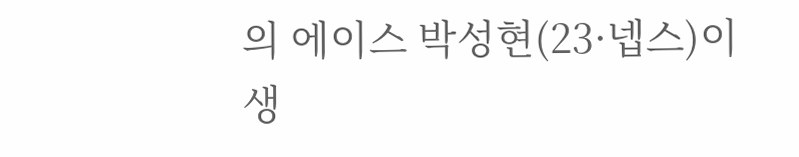의 에이스 박성현(23·넵스)이 생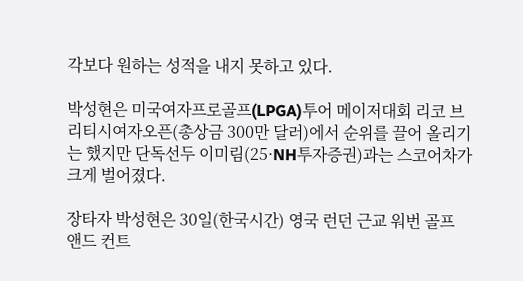각보다 원하는 성적을 내지 못하고 있다.

박성현은 미국여자프로골프(LPGA)투어 메이저대회 리코 브리티시여자오픈(총상금 300만 달러)에서 순위를 끌어 올리기는 했지만 단독선두 이미림(25·NH투자증권)과는 스코어차가 크게 벌어졌다.

장타자 박성현은 30일(한국시간) 영국 런던 근교 워번 골프 앤드 컨트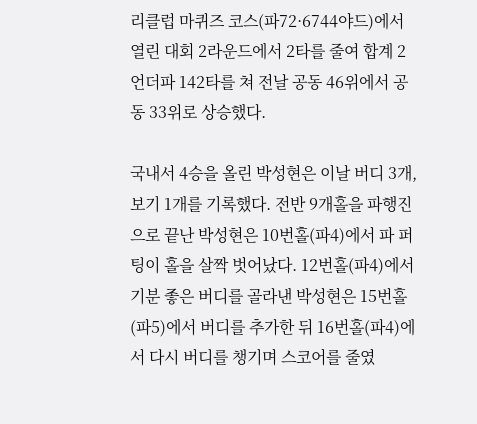리클럽 마퀴즈 코스(파72·6744야드)에서 열린 대회 2라운드에서 2타를 줄여 합계 2언더파 142타를 쳐 전날 공동 46위에서 공동 33위로 상승했다.

국내서 4승을 올린 박성현은 이날 버디 3개, 보기 1개를 기록했다. 전반 9개홀을 파행진으로 끝난 박성현은 10번홀(파4)에서 파 퍼팅이 홀을 살짝 벗어났다. 12번홀(파4)에서 기분 좋은 버디를 골라낸 박성현은 15번홀(파5)에서 버디를 추가한 뒤 16번홀(파4)에서 다시 버디를 챙기며 스코어를 줄였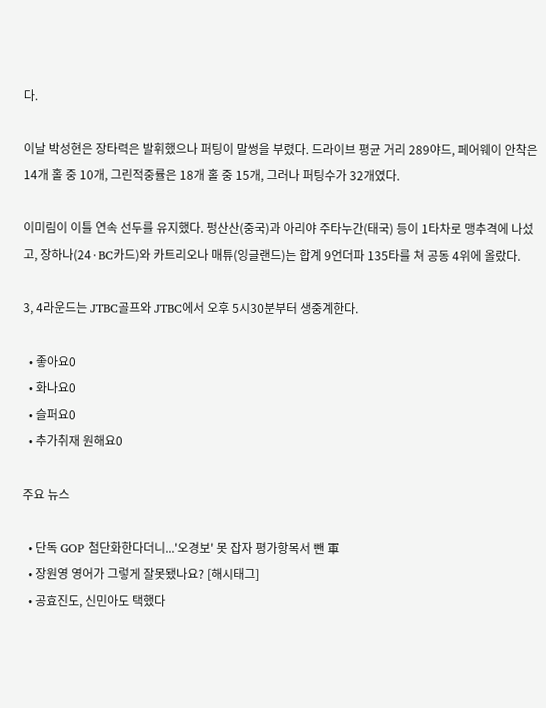다.

이날 박성현은 장타력은 발휘했으나 퍼팅이 말썽을 부렸다. 드라이브 평균 거리 289야드, 페어웨이 안착은 14개 홀 중 10개, 그린적중률은 18개 홀 중 15개, 그러나 퍼팅수가 32개였다.

이미림이 이틀 연속 선두를 유지했다. 펑산산(중국)과 아리야 주타누간(태국) 등이 1타차로 맹추격에 나섰고, 장하나(24·BC카드)와 카트리오나 매튜(잉글랜드)는 합계 9언더파 135타를 쳐 공동 4위에 올랐다.

3, 4라운드는 JTBC골프와 JTBC에서 오후 5시30분부터 생중계한다.

  • 좋아요0
  • 화나요0
  • 슬퍼요0
  • 추가취재 원해요0

주요 뉴스

  • 단독 GOP 첨단화한다더니...'오경보' 못 잡자 평가항목서 뺀 軍
  • 장원영 영어가 그렇게 잘못됐나요? [해시태그]
  • 공효진도, 신민아도 택했다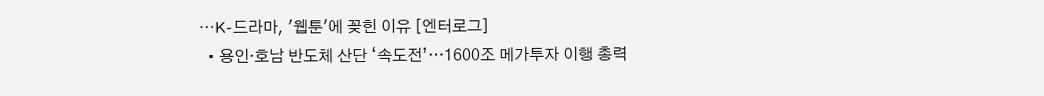⋯K-드라마, '웹툰'에 꽂힌 이유 [엔터로그]
  • 용인·호남 반도체 산단 ‘속도전’…1600조 메가투자 이행 총력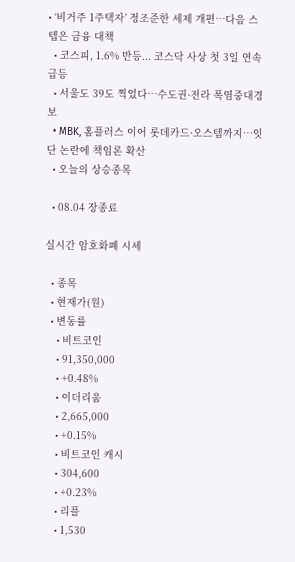• ‘비거주 1주택자’ 정조준한 세제 개편…다음 스텝은 금융 대책
  • 코스피, 1.6% 반등... 코스닥 사상 첫 3일 연속 급등
  • 서울도 39도 찍었다…수도권·전라 폭염중대경보
  • MBK, 홈플러스 이어 롯데카드·오스템까지…잇단 논란에 책임론 확산
  • 오늘의 상승종목

  • 08.04 장종료

실시간 암호화폐 시세

  • 종목
  • 현재가(원)
  • 변동률
    • 비트코인
    • 91,350,000
    • +0.48%
    • 이더리움
    • 2,665,000
    • +0.15%
    • 비트코인 캐시
    • 304,600
    • +0.23%
    • 리플
    • 1,530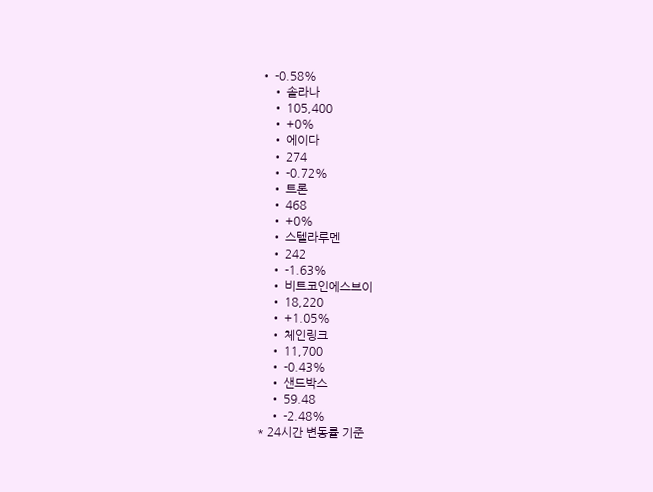• -0.58%
    • 솔라나
    • 105,400
    • +0%
    • 에이다
    • 274
    • -0.72%
    • 트론
    • 468
    • +0%
    • 스텔라루멘
    • 242
    • -1.63%
    • 비트코인에스브이
    • 18,220
    • +1.05%
    • 체인링크
    • 11,700
    • -0.43%
    • 샌드박스
    • 59.48
    • -2.48%
* 24시간 변동률 기준